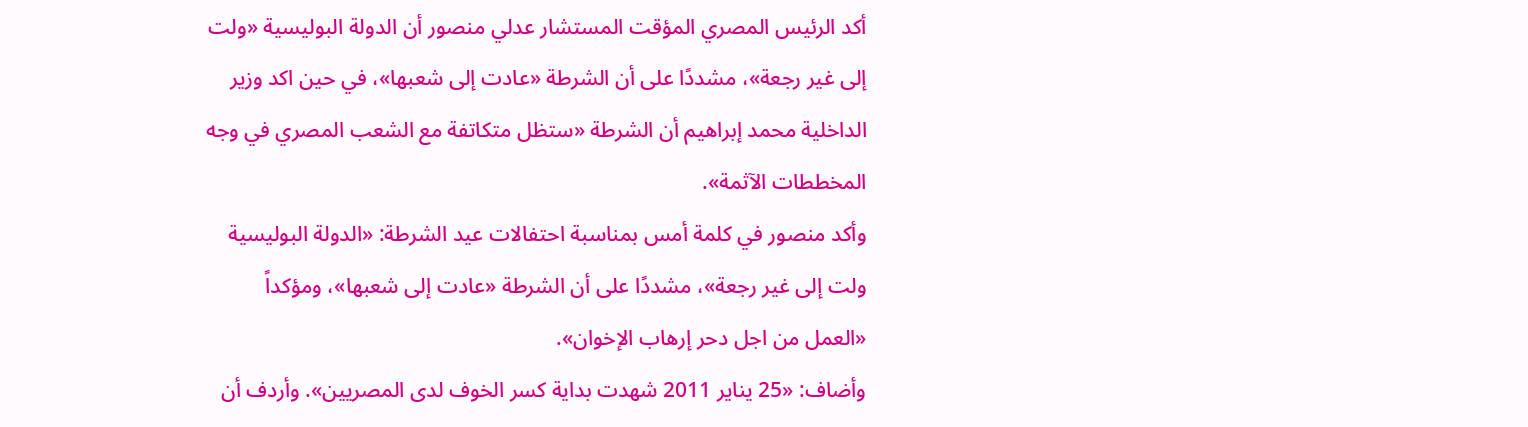أكد الرئيس المصري المؤقت المستشار عدلي منصور أن الدولة البوليسية «ولت إلى غير رجعة»، مشددًا على أن الشرطة «عادت إلى شعبها»، في حين اكد وزير الداخلية محمد إبراهيم أن الشرطة «ستظل متكاتفة مع الشعب المصري في وجه المخططات الآثمة».
وأكد منصور في كلمة أمس بمناسبة احتفالات عيد الشرطة: «الدولة البوليسية ولت إلى غير رجعة»، مشددًا على أن الشرطة «عادت إلى شعبها»، ومؤكداً «العمل من اجل دحر إرهاب الإخوان».
وأضاف: «25 يناير 2011 شهدت بداية كسر الخوف لدى المصريين». وأردف أن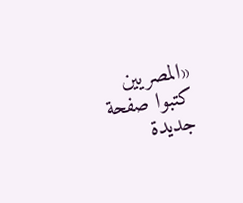«المصريين كتبوا صفحة جديدة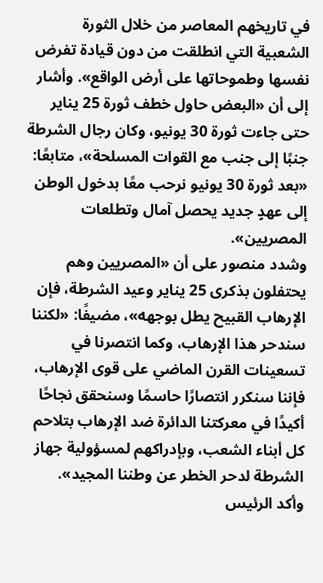في تاريخهم المعاصر من خلال الثورة الشعبية التي انطلقت من دون قيادة تفرض نفسها وطموحاتها على أرض الواقع». وأشار إلى أن «البعض حاول خطف ثورة 25 يناير حتى جاءت ثورة 30 يونيو، وكان رجال الشرطة جنبًا إلى جنب مع القوات المسلحة»، متابعًا: «بعد ثورة 30 يونيو نرحب معًا بدخول الوطن إلى عهدٍ جديد يحصل آمال وتطلعات المصريين».
وشدد منصور على أن «المصريين وهم يحتفلون بذكرى 25 يناير وعيد الشرطة، فإن الإرهاب القبيح يطل بوجهه»، مضيفًا: «لكننا سندحر هذا الإرهاب، وكما انتصرنا في تسعينات القرن الماضي على قوى الإرهاب، فإننا سنكرر انتصارًا حاسمًا وسنحقق نجاحًا أكيدًا في معركتنا الدائرة ضد الإرهاب بتلاحم كل أبناء الشعب، وبإدراكهم لمسؤولية جهاز الشرطة لدحر الخطر عن وطننا المجيد».
وأكد الرئيس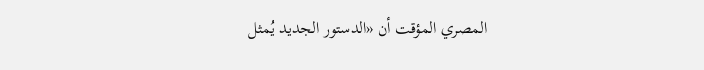المصري المؤقت أن «الدستور الجديد يُمثل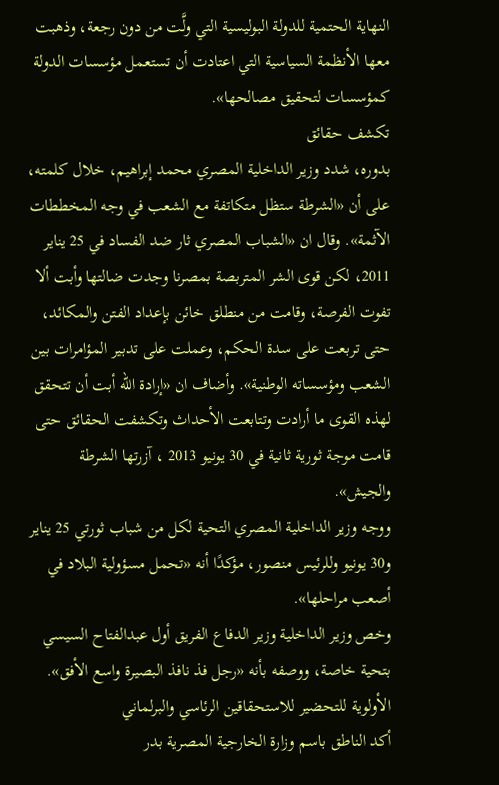النهاية الحتمية للدولة البوليسية التي ولَّت من دون رجعة، وذهبت معها الأنظمة السياسية التي اعتادت أن تستعمل مؤسسات الدولة كمؤسسات لتحقيق مصالحها».
تكشف حقائق
بدوره، شدد وزير الداخلية المصري محمد إبراهيم، خلال كلمته، على أن «الشرطة ستظل متكاتفة مع الشعب في وجه المخططات الآثمة». وقال ان «الشباب المصري ثار ضد الفساد في 25 يناير 2011، لكن قوى الشر المتربصة بمصرنا وجدت ضالتها وأبت ألا تفوت الفرصة، وقامت من منطلق خائن بإعداد الفتن والمكائد، حتى تربعت على سدة الحكم، وعملت على تدبير المؤامرات بين الشعب ومؤسساته الوطنية». وأضاف ان «إرادة الله أبت أن تتحقق لهذه القوى ما أرادت وتتابعت الأحداث وتكشفت الحقائق حتى قامت موجة ثورية ثانية في 30 يونيو 2013 ، آزرتها الشرطة والجيش».
ووجه وزير الداخلية المصري التحية لكل من شباب ثورتي 25 يناير و30 يونيو وللرئيس منصور، مؤكدًا أنه «تحمل مسؤولية البلاد في أصعب مراحلها».
وخص وزير الداخلية وزير الدفاع الفريق أول عبدالفتاح السيسي بتحية خاصة، ووصفه بأنه «رجل فذ نافذ البصيرة واسع الأفق».
الأولوية للتحضير للاستحقاقين الرئاسي والبرلماني
أكد الناطق باسم وزارة الخارجية المصرية بدر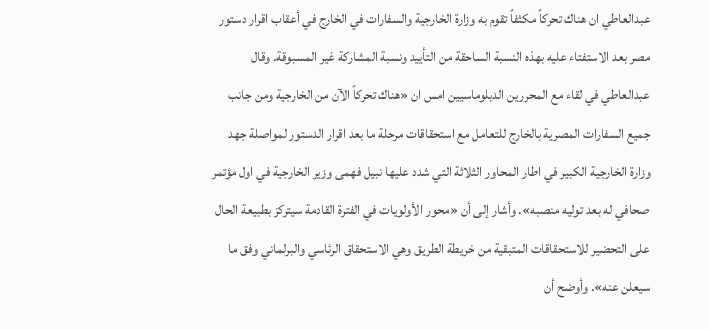عبدالعاطي ان هناك تحركاً مكثفاً تقوم به وزارة الخارجية والسفارات في الخارج في أعقاب اقرار دستور مصر بعد الاستفتاء عليه بهذه النسبة الساحقة من التأييد ونسبة المشاركة غير المسبوقة. وقال عبدالعاطي في لقاء مع المحررين الدبلوماسيين امس ان «هناك تحركاً الآن من الخارجية ومن جانب جميع السفارات المصرية بالخارج للتعامل مع استحقاقات مرحلة ما بعد اقرار الدستور لمواصلة جهد وزارة الخارجية الكبير في اطار المحاور الثلاثة التي شدد عليها نبيل فهمى وزير الخارجية في اول مؤتمر صحافي له بعد توليه منصبه». وأشار إلى أن «محور الأولويات في الفترة القادمة سيتركز بطبيعة الحال على التحضير للاستحقاقات المتبقية من خريطة الطريق وهي الاستحقاق الرئاسي والبرلماني وفق ما سيعلن عنه». وأوضح أن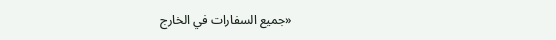«جميع السفارات في الخارج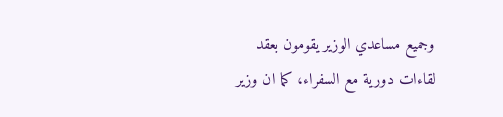وجميع مساعدي الوزير يقومون بعقد لقاءات دورية مع السفراء، كما ان وزير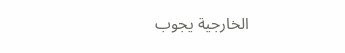الخارجية يجوب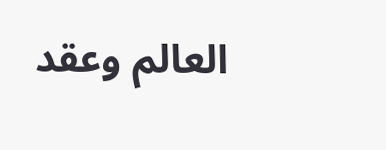العالم وعقد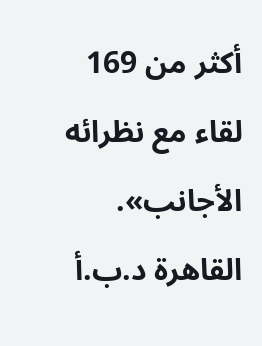أكثر من 169 لقاء مع نظرائه الأجانب». القاهرة د.ب.أ